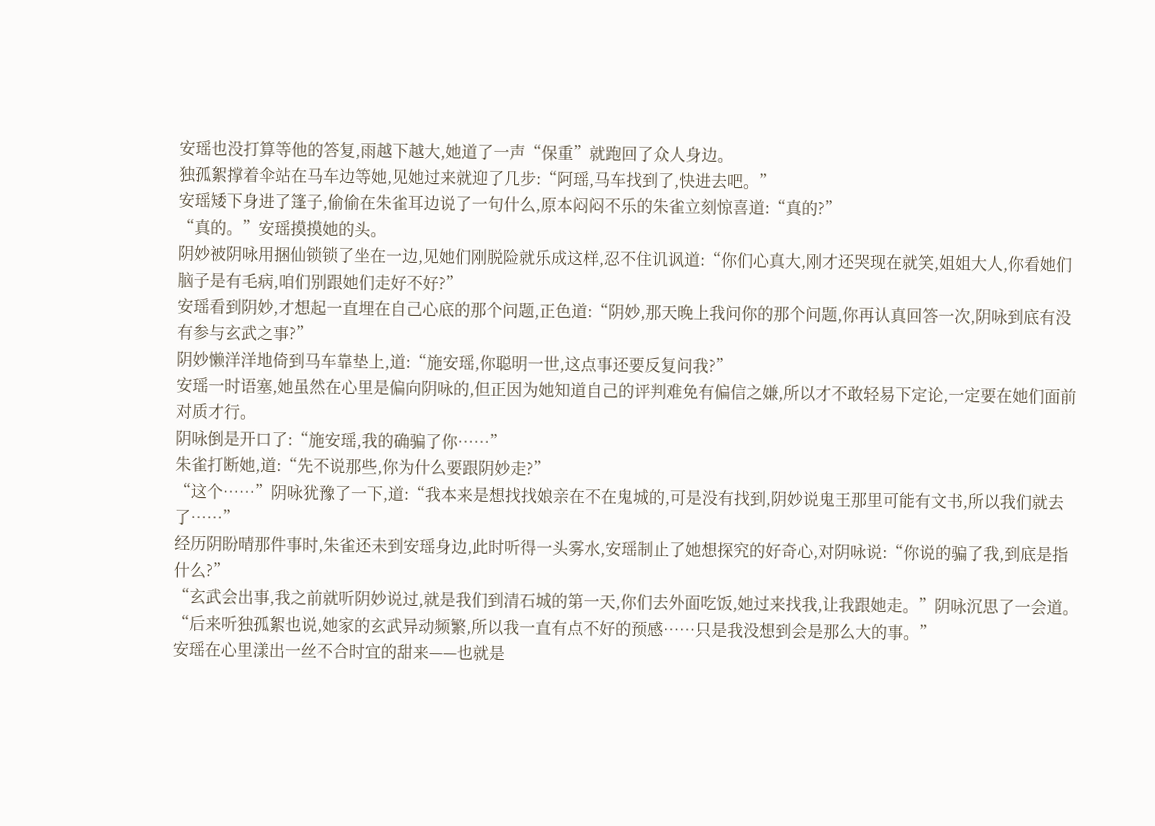安瑶也没打算等他的答复,雨越下越大,她道了一声“保重”就跑回了众人身边。
独孤絮撑着伞站在马车边等她,见她过来就迎了几步:“阿瑶,马车找到了,快进去吧。”
安瑶矮下身进了篷子,偷偷在朱雀耳边说了一句什么,原本闷闷不乐的朱雀立刻惊喜道:“真的?”
“真的。”安瑶摸摸她的头。
阴妙被阴咏用捆仙锁锁了坐在一边,见她们刚脱险就乐成这样,忍不住讥讽道:“你们心真大,刚才还哭现在就笑,姐姐大人,你看她们脑子是有毛病,咱们别跟她们走好不好?”
安瑶看到阴妙,才想起一直埋在自己心底的那个问题,正色道:“阴妙,那天晚上我问你的那个问题,你再认真回答一次,阴咏到底有没有参与玄武之事?”
阴妙懒洋洋地倚到马车靠垫上,道:“施安瑶,你聪明一世,这点事还要反复问我?”
安瑶一时语塞,她虽然在心里是偏向阴咏的,但正因为她知道自己的评判难免有偏信之嫌,所以才不敢轻易下定论,一定要在她们面前对质才行。
阴咏倒是开口了:“施安瑶,我的确骗了你……”
朱雀打断她,道:“先不说那些,你为什么要跟阴妙走?”
“这个……”阴咏犹豫了一下,道:“我本来是想找找娘亲在不在鬼城的,可是没有找到,阴妙说鬼王那里可能有文书,所以我们就去了……”
经历阴盼晴那件事时,朱雀还未到安瑶身边,此时听得一头雾水,安瑶制止了她想探究的好奇心,对阴咏说:“你说的骗了我,到底是指什么?”
“玄武会出事,我之前就听阴妙说过,就是我们到清石城的第一天,你们去外面吃饭,她过来找我,让我跟她走。”阴咏沉思了一会道。“后来听独孤絮也说,她家的玄武异动频繁,所以我一直有点不好的预感……只是我没想到会是那么大的事。”
安瑶在心里漾出一丝不合时宜的甜来——也就是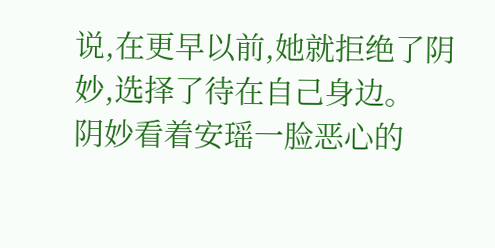说,在更早以前,她就拒绝了阴妙,选择了待在自己身边。
阴妙看着安瑶一脸恶心的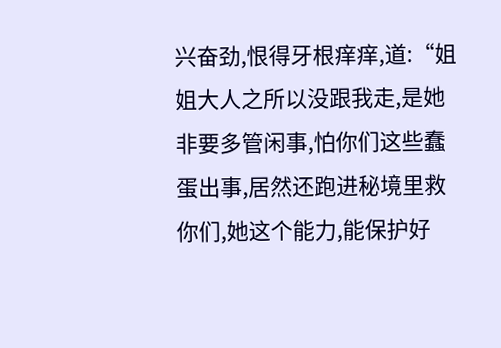兴奋劲,恨得牙根痒痒,道:“姐姐大人之所以没跟我走,是她非要多管闲事,怕你们这些蠢蛋出事,居然还跑进秘境里救你们,她这个能力,能保护好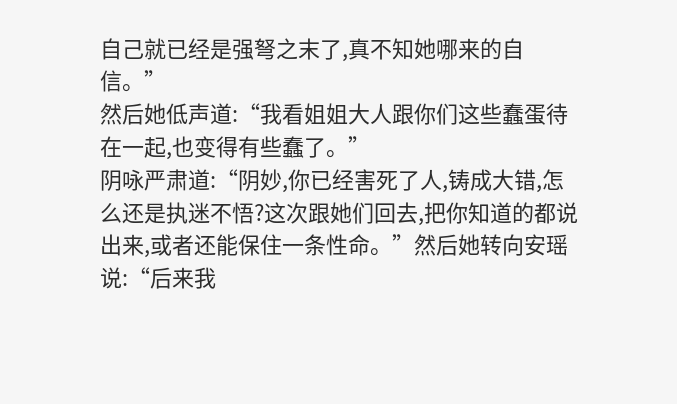自己就已经是强弩之末了,真不知她哪来的自信。”
然后她低声道:“我看姐姐大人跟你们这些蠢蛋待在一起,也变得有些蠢了。”
阴咏严肃道:“阴妙,你已经害死了人,铸成大错,怎么还是执迷不悟?这次跟她们回去,把你知道的都说出来,或者还能保住一条性命。”然后她转向安瑶说:“后来我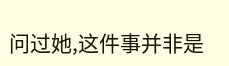问过她,这件事并非是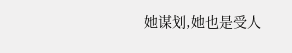她谋划,她也是受人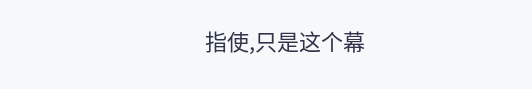指使,只是这个幕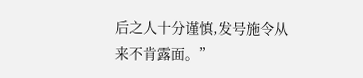后之人十分谨慎,发号施令从来不肯露面。”